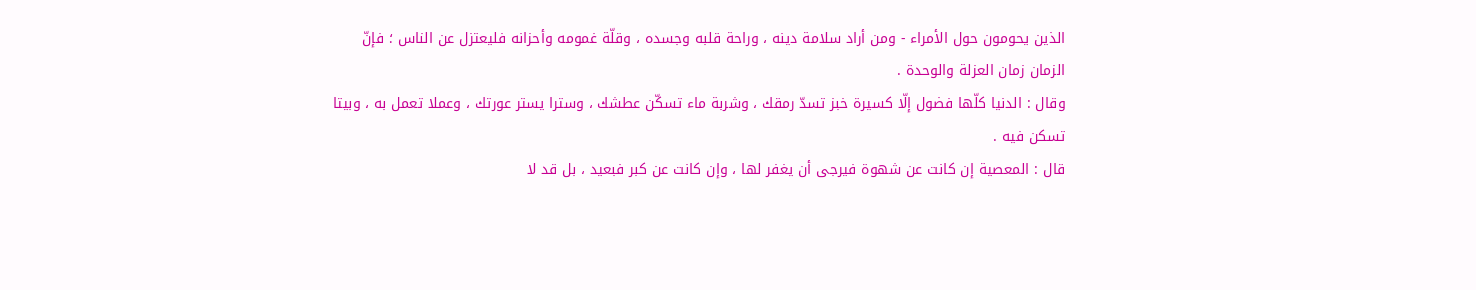الذين يحومون حول الأمراء - ومن أراد سلامة دينه ، وراحة قلبه وجسده ، وقلّة غمومه وأحزانه فليعتزل عن الناس ؛ فإنّ الزمان زمان العزلة والوحدة .
وقال : الدنيا كلّها فضول إلّا كسيرة خبز تسدّ رمقك ، وشربة ماء تسكّن عطشك ، وسترا يستر عورتك ، وعملا تعمل به ، وبيتا تسكن فيه .
قال : المعصية إن كانت عن شهوة فيرجى أن يغفر لها ، وإن كانت عن كبر فبعيد ، بل قد لا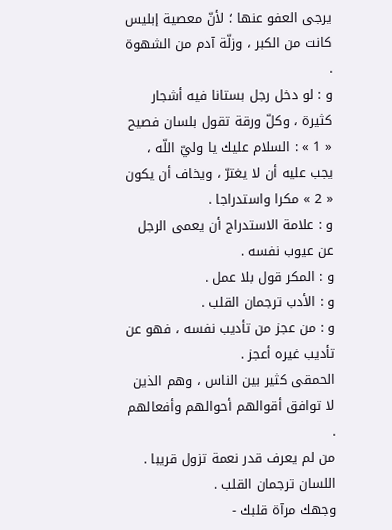يرجى العفو عنها ؛ لأنّ معصية إبليس كانت من الكبر ، وزلّة آدم من الشهوة .
و : لو دخل رجل بستانا فيه أشجار كثيرة ، وكلّ ورقة تقول بلسان فصيح « 1 » : السلام عليك يا وليّ اللّه ، يجب عليه أن لا يغترّ ، ويخاف أن يكون « 2 » مكرا واستدراجا .
و : علامة الاستدراج أن يعمى الرجل عن عيوب نفسه .
و : المكر قول بلا عمل .
و : الأدب ترجمان القلب .
و : من عجز من تأديب نفسه ، فهو عن تأديب غيره أعجز .
الحمقى كثير بين الناس ، وهم الذين لا توافق أقوالهم أحوالهم وأفعالهم .
من لم يعرف قدر نعمة تزول قريبا .
اللسان ترجمان القلب .
وجهك مرآة قلبك -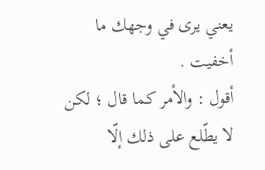يعني يرى في وجهك ما أخفيت .
أقول : والأمر كما قال ؛ لكن لا يطّلع على ذلك إلّا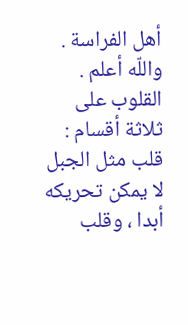أهل الفراسة . واللّه أعلم .
القلوب على ثلاثة أقسام : قلب مثل الجبل لا يمكن تحريكه أبدا ، وقلب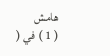هامش
( 1 ) في (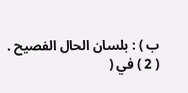ب ) : بلسان الحال الفصيح .
( 2 ) في (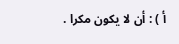أ ) : أن لا يكون مكرا .